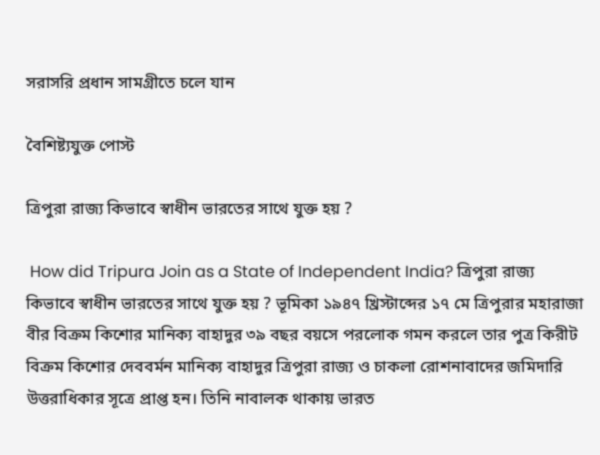সরাসরি প্রধান সামগ্রীতে চলে যান

বৈশিষ্ট্যযুক্ত পোস্ট

ত্রিপুরা রাজ্য কিভাবে স্বাধীন ভারতের সাথে যুক্ত হয় ?

 How did Tripura Join as a State of Independent India? ত্রিপুরা রাজ্য কিভাবে স্বাধীন ভারতের সাথে যুক্ত হয় ? ভূমিকা ১৯৪৭ খ্রিস্টাব্দের ১৭ মে ত্রিপুরার মহারাজা বীর বিক্রম কিশোর মানিক্য বাহাদুর ৩৯ বছর বয়সে পরলোক গমন করলে তার পুত্র কিরীট বিক্রম কিশোর দেববর্মন মানিক্য বাহাদুর ত্রিপুরা রাজ্য ও চাকলা রোশনাবাদের জমিদারি উত্তরাধিকার সূত্রে প্রাপ্ত হন। তিনি নাবালক থাকায় ভারত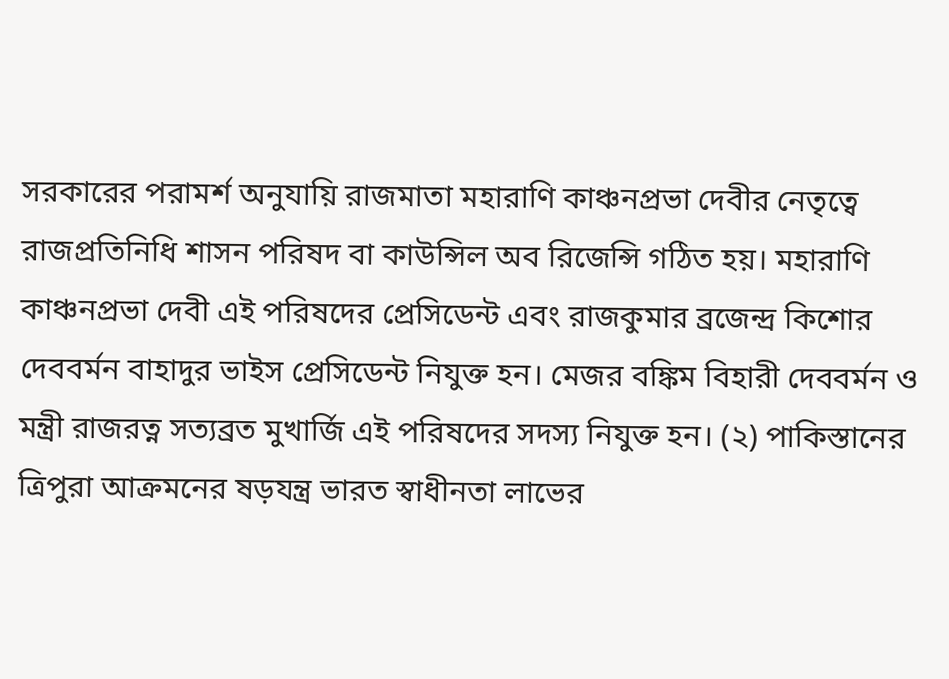সরকারের পরামর্শ অনুযায়ি রাজমাতা মহারাণি কাঞ্চনপ্রভা দেবীর নেতৃত্বে রাজপ্রতিনিধি শাসন পরিষদ বা কাউন্সিল অব রিজেন্সি গঠিত হয়। মহারাণি কাঞ্চনপ্রভা দেবী এই পরিষদের প্রেসিডেন্ট এবং রাজকুমার ব্রজেন্দ্র কিশোর দেববর্মন বাহাদুর ভাইস প্রেসিডেন্ট নিযুক্ত হন। মেজর বঙ্কিম বিহারী দেববর্মন ও মন্ত্রী রাজরত্ন সত্যব্রত মুখার্জি এই পরিষদের সদস্য নিযুক্ত হন। (২) পাকিস্তানের ত্রিপুরা আক্রমনের ষড়যন্ত্র ভারত স্বাধীনতা লাভের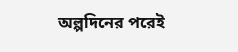অল্পদিনের পরেই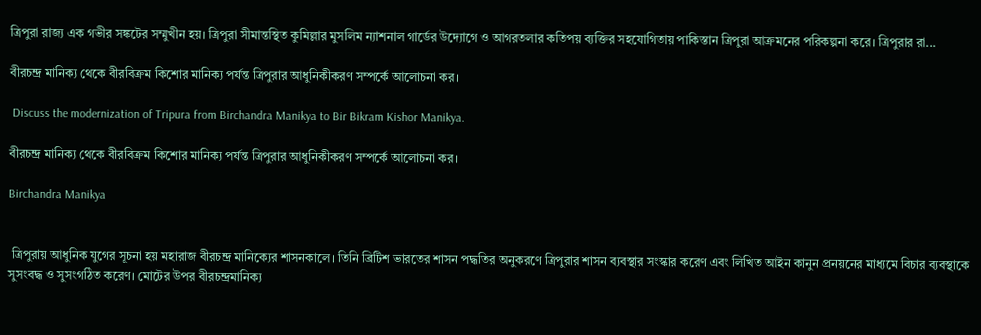ত্রিপুরা রাজ্য এক গভীর সঙ্কটের সম্মুখীন হয়। ত্রিপুরা সীমান্তস্থিত কুমিল্লার মুসলিম ন্যাশনাল গার্ডের উদ্যোগে ও আগরতলার কতিপয় ব্যক্তির সহযোগিতায় পাকিস্তান ত্রিপুরা আক্রমনের পরিকল্পনা করে। ত্রিপুরার রা...

বীরচন্দ্র মানিক্য থেকে বীরবিক্রম কিশোর মানিক্য পর্যন্ত ত্রিপুরার আধুনিকীকরণ সম্পর্কে আলোচনা কর।

 Discuss the modernization of Tripura from Birchandra Manikya to Bir Bikram Kishor Manikya.

বীরচন্দ্র মানিক্য থেকে বীরবিক্রম কিশোর মানিক্য পর্যন্ত ত্রিপুরার আধুনিকীকরণ সম্পর্কে আলোচনা কর।

Birchandra Manikya


 ত্রিপুরায় আধুনিক যুগের সূচনা হয় মহারাজ বীরচন্দ্র মানিক্যের শাসনকালে। তিনি ব্রিটিশ ভারতের শাসন পদ্ধতির অনুকরণে ত্রিপুরার শাসন ব্যবস্থার সংস্কার করেণ এবং লিখিত আইন কানুন প্রনয়নের মাধ্যমে বিচার ব্যবস্থাকে সুসংবদ্ধ ও সুসংগঠিত করেণ। মোটের উপর বীরচন্দ্রমানিক্য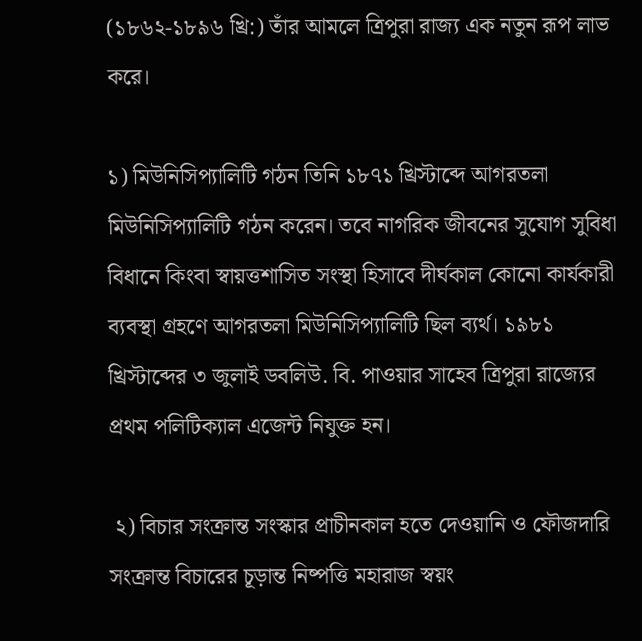(১৮৬২-১৮৯৬ খ্রি:) তাঁর আমলে ত্রিপুরা রাজ্য এক নতুন রূপ লাভ করে।

১) মিউনিসিপ্যালিটি গঠন তিনি ১৮৭১ খ্রিস্টাব্দে আগরতলা মিউনিসিপ্যালিটি গঠন করেন। তবে নাগরিক জীবনের সুযোগ সুবিধা বিধানে কিংবা স্বায়ত্তশাসিত সংস্থা হিসাবে দীর্ঘকাল কোনো কার্যকারী ব্যবস্থা গ্রহণে আগরতলা মিউনিসিপ্যালিটি ছিল ব্যর্থ। ১৯৮১ খ্রিস্টাব্দের ৩ জুলাই ডবলিউ. বি. পাওয়ার সাহেব ত্রিপুরা রাজ্যের প্রথম পলিটিক্যাল এজেন্ট নিযুক্ত হন।

 ২) বিচার সংক্রান্ত সংস্কার প্রাচীনকাল হতে দেওয়ানি ও ফৌজদারি সংক্রান্ত বিচারের চূড়ান্ত নিষ্পত্তি মহারাজ স্বয়ং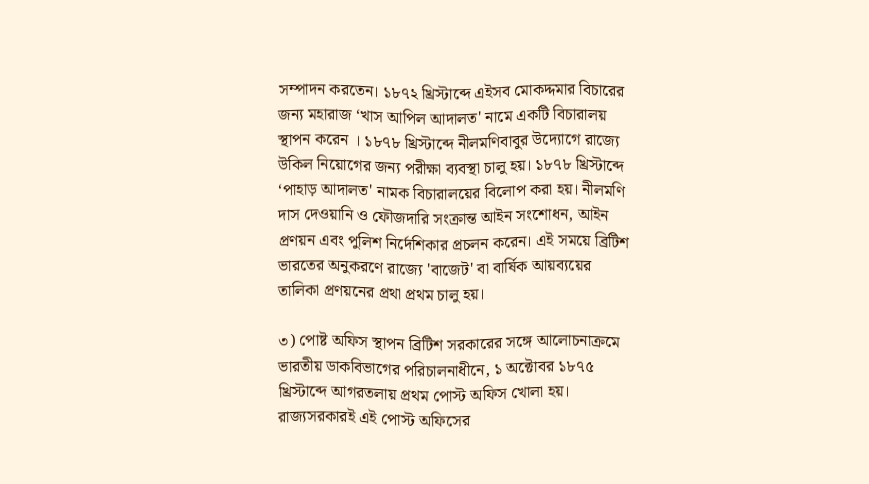সম্পাদন করতেন। ১৮৭২ খ্রিস্টাব্দে এইসব মোকদ্দমার বিচারের জন্য মহারাজ ‘খাস আপিল আদালত' নামে একটি বিচারালয় স্থাপন করেন । ১৮৭৮ খ্রিস্টাব্দে নীলমণিবাবুর উদ্যোগে রাজ্যে উকিল নিয়োগের জন্য পরীক্ষা ব্যবস্থা চালু হয়। ১৮৭৮ খ্রিস্টাব্দে ‘পাহাড় আদালত' নামক বিচারালয়ের বিলোপ করা হয়। নীলমণি দাস দেওয়ানি ও ফৌজদারি সংক্রান্ত আইন সংশোধন, আইন প্রণয়ন এবং পুলিশ নির্দেশিকার প্রচলন করেন। এই সময়ে ব্রিটিশ ভারতের অনুকরণে রাজ্যে 'বাজেট' বা বার্ষিক আয়ব্যয়ের তালিকা প্রণয়নের প্রথা প্রথম চালু হয়।

৩) পোষ্ট অফিস স্থাপন ব্রিটিশ সরকারের সঙ্গে আলোচনাক্রমে ভারতীয় ডাকবিভাগের পরিচালনাধীনে, ১ অক্টোবর ১৮৭৫ খ্রিস্টাব্দে আগরতলায় প্রথম পোস্ট অফিস খোলা হয়। রাজ্যসরকারই এই পোস্ট অফিসের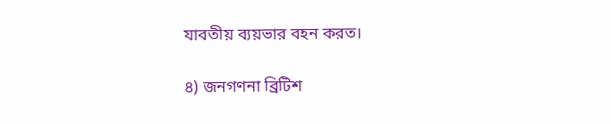যাবতীয় ব্যয়ভার বহন করত।

৪) জনগণনা ব্রিটিশ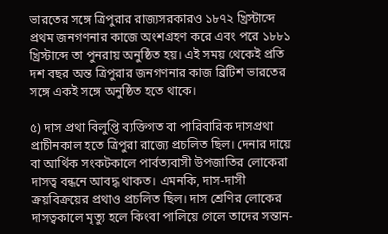ভারতের সঙ্গে ত্রিপুরার রাজ্যসরকারও ১৮৭২ খ্রিস্টাব্দে প্রথম জনগণনার কাজে অংশগ্রহণ করে এবং পরে ১৮৮১ খ্রিস্টাব্দে তা পুনরায় অনুষ্ঠিত হয়। এই সময় থেকেই প্রতি দশ বছর অন্ত ত্রিপুরার জনগণনার কাজ ব্রিটিশ ভারতের সঙ্গে একই সঙ্গে অনুষ্ঠিত হতে থাকে।

৫) দাস প্রথা বিলুপ্তি ব্যক্তিগত বা পারিবারিক দাসপ্রথা প্রাচীনকাল হতে ত্রিপুরা রাজ্যে প্রচলিত ছিল। দেনার দায়ে বা আর্থিক সংকটকালে পার্বত্যবাসী উপজাতির লোকেরা দাসত্ব বন্ধনে আবদ্ধ থাকত। এমনকি, দাস-দাসী ক্রয়বিক্রয়ের প্রথাও প্রচলিত ছিল। দাস শ্রেণির লোকের দাসত্বকালে মৃত্যু হলে কিংবা পালিয়ে গেলে তাদের সন্তান-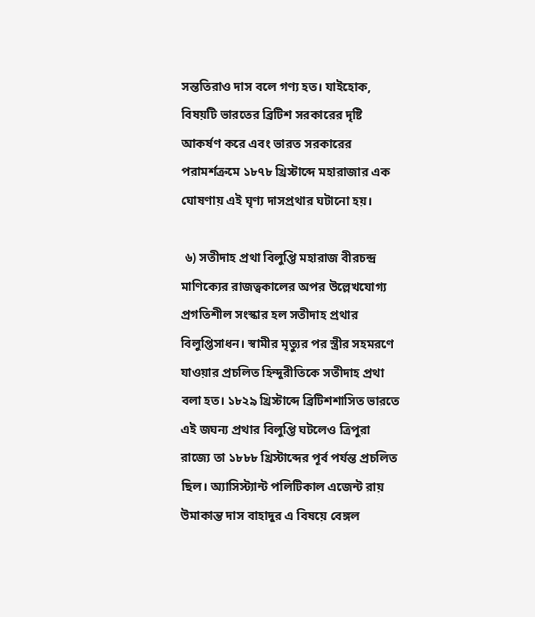সন্ততিরাও দাস বলে গণ্য হত। যাইহোক, বিষয়টি ভারতের ব্রিটিশ সরকারের দৃষ্টি আকর্ষণ করে এবং ভারত সরকারের পরামর্শক্রমে ১৮৭৮ খ্রিস্টাব্দে মহারাজার এক ঘোষণায় এই ঘৃণ্য দাসপ্রথার ঘটানো হয়।

 ৬) সতীদাহ প্রথা বিলুপ্তি মহারাজ বীরচন্দ্র মাণিক্যের রাজত্বকালের অপর উল্লেখযোগ্য প্রগতিশীল সংস্কার হল সতীদাহ প্রথার বিলুপ্তিসাধন। স্বামীর মৃত্যুর পর স্ত্রীর সহমরণে যাওয়ার প্রচলিত হিন্দুরীতিকে সতীদাহ প্রথা বলা হত। ১৮২৯ খ্রিস্টাব্দে ব্রিটিশশাসিত ভারতে এই জঘন্য প্রথার বিলুপ্তি ঘটলেও ত্রিপুরা রাজ্যে তা ১৮৮৮ খ্রিস্টাব্দের পূর্ব পর্যন্ত প্রচলিত ছিল। অ্যাসিস্ট্যান্ট পলিটিকাল এজেন্ট রায় উমাকান্ত দাস বাহাদুর এ বিষয়ে বেঙ্গল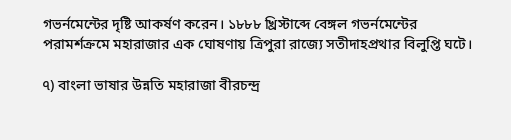গভর্নমেন্টের দৃষ্টি আকর্ষণ করেন। ১৮৮৮ খ্রিস্টাব্দে বেঙ্গল গভর্নমেন্টের পরামর্শক্রমে মহারাজার এক ঘোষণায় ত্রিপুরা রাজ্যে সতীদাহপ্রথার বিলুপ্তি ঘটে।

৭) বাংলা ভাষার উন্নতি মহারাজা বীরচন্দ্র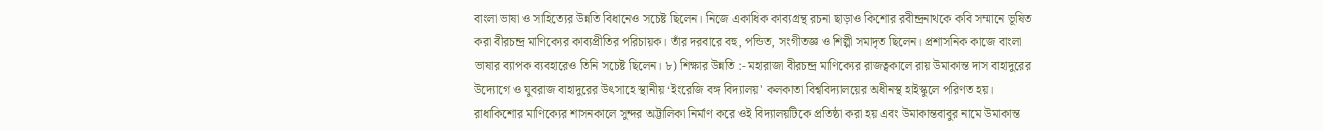বাংলা ভাষা ও সাহিত্যের উন্নতি বিধানেও সচেষ্ট ছিলেন। নিজে একাধিক কাব্যগ্রন্থ রচনা ছাড়াও কিশোর রবীন্দ্রনাথকে কবি সম্মানে ভূষিত করা বীরচন্দ্র মাণিক্যের কাব্যপ্রীতির পরিচায়ক। তাঁর দরবারে বহু, পন্ডিত, সংগীতজ্ঞ ও শিল্পী সমাদৃত ছিলেন। প্রশাসনিক কাজে বাংলা ভাষার ব্যাপক ব্যবহারেও তিনি সচেষ্ট ছিলেন। ৮) শিক্ষার উন্নতি :- মহারাজা বীরচন্দ্র মাণিক্যের রাজত্বকালে রায় উমাকান্ত দাস বাহাদুরের উদ্যোগে ও যুবরাজ বাহাদুরের উৎসাহে স্থানীয় ‘ইংরেজি বঙ্গ বিদ্যালয়' কলকাতা বিশ্ববিদ্যালয়ের অধীনস্থ হাইস্কুলে পরিণত হয়। রাধাকিশোর মাণিক্যের শাসনকালে সুন্দর অট্টালিকা নির্মাণ করে ওই বিদ্যালয়টিকে প্রতিষ্ঠা করা হয় এবং উমাকান্তবাবুর নামে উমাকান্ত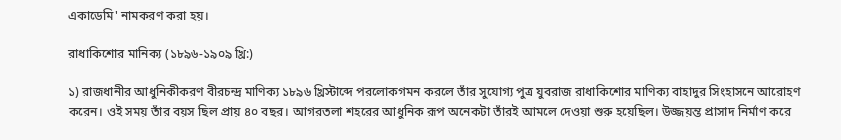একাডেমি' নামকরণ করা হয়।

রাধাকিশোর মানিক্য (১৮৯৬-১৯০৯ খ্রি:)

১) রাজধানীর আধুনিকীকরণ বীরচন্দ্র মাণিক্য ১৮৯৬ খ্রিস্টাব্দে পরলোকগমন করলে তাঁর সুযোগ্য পুত্র যুবরাজ রাধাকিশোর মাণিক্য বাহাদুর সিংহাসনে আরোহণ করেন। ওই সময় তাঁর বয়স ছিল প্রায় ৪০ বছর। আগরতলা শহরের আধুনিক রূপ অনেকটা তাঁরই আমলে দেওয়া শুরু হয়েছিল। উজ্জয়ন্ত প্রাসাদ নির্মাণ করে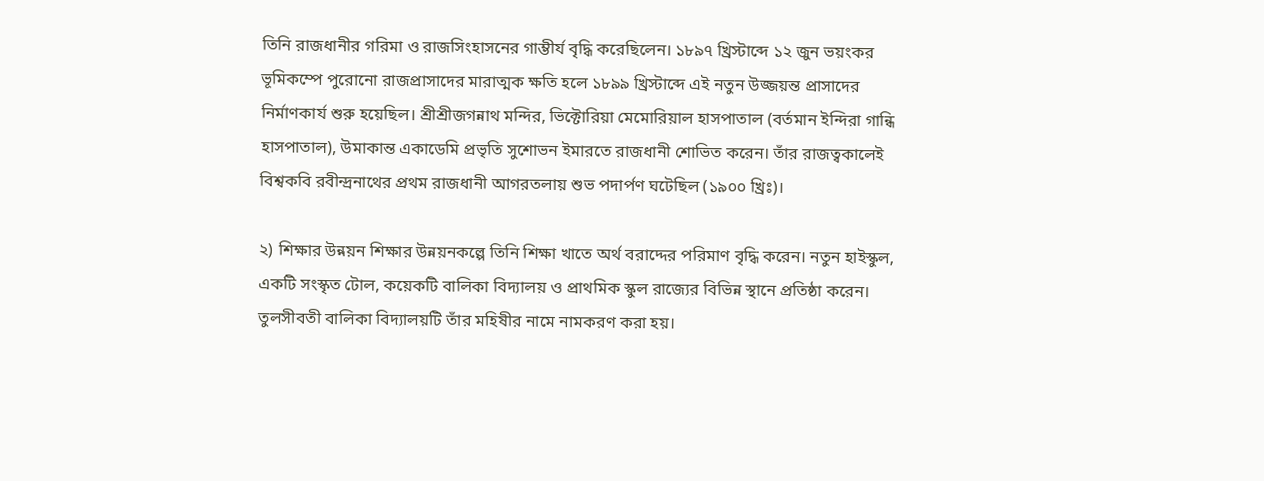তিনি রাজধানীর গরিমা ও রাজসিংহাসনের গাম্ভীর্য বৃদ্ধি করেছিলেন। ১৮৯৭ খ্রিস্টাব্দে ১২ জুন ভয়ংকর ভূমিকম্পে পুরোনো রাজপ্রাসাদের মারাত্মক ক্ষতি হলে ১৮৯৯ খ্রিস্টাব্দে এই নতুন উজ্জয়ন্ত প্রাসাদের নির্মাণকার্য শুরু হয়েছিল। শ্রীশ্রীজগন্নাথ মন্দির, ভিক্টোরিয়া মেমোরিয়াল হাসপাতাল (বর্তমান ইন্দিরা গান্ধি হাসপাতাল), উমাকান্ত একাডেমি প্রভৃতি সুশোভন ইমারতে রাজধানী শোভিত করেন। তাঁর রাজত্বকালেই বিশ্বকবি রবীন্দ্রনাথের প্রথম রাজধানী আগরতলায় শুভ পদার্পণ ঘটেছিল (১৯০০ খ্রিঃ)।

২) শিক্ষার উন্নয়ন শিক্ষার উন্নয়নকল্পে তিনি শিক্ষা খাতে অর্থ বরাদ্দের পরিমাণ বৃদ্ধি করেন। নতুন হাইস্কুল, একটি সংস্কৃত টোল, কয়েকটি বালিকা বিদ্যালয় ও প্রাথমিক স্কুল রাজ্যের বিভিন্ন স্থানে প্রতিষ্ঠা করেন। তুলসীবতী বালিকা বিদ্যালয়টি তাঁর মহিষীর নামে নামকরণ করা হয়।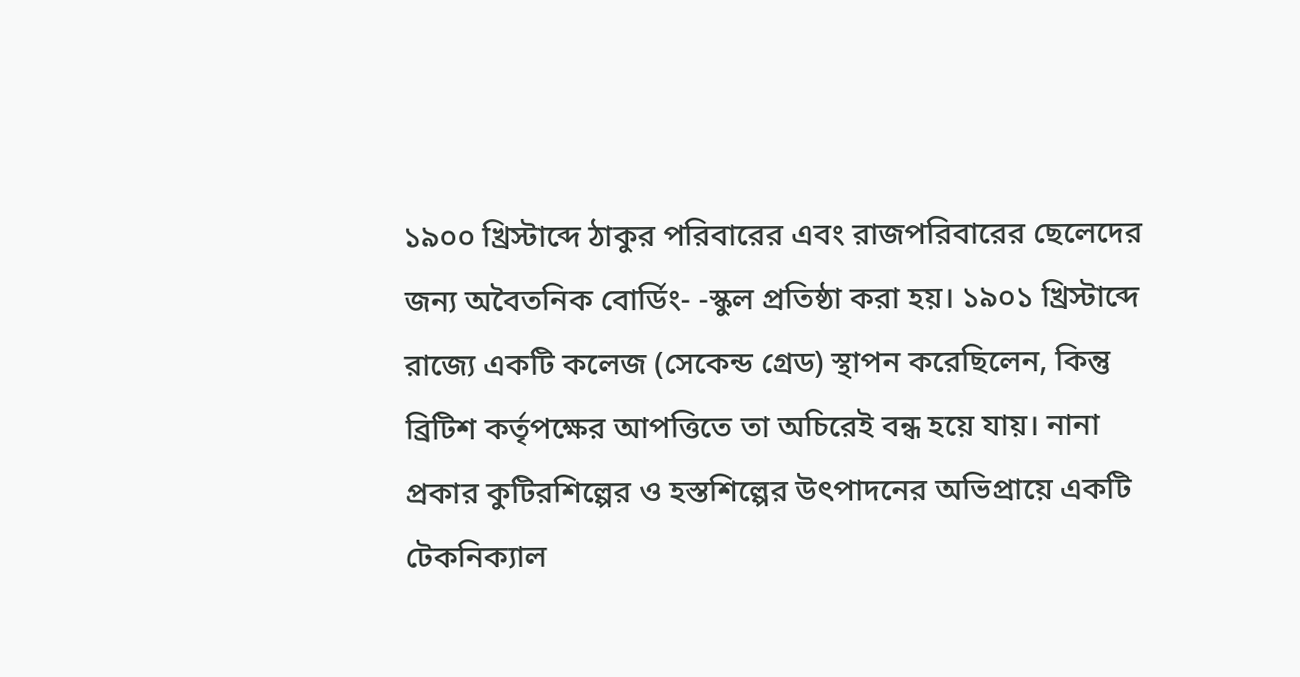১৯০০ খ্রিস্টাব্দে ঠাকুর পরিবারের এবং রাজপরিবারের ছেলেদের জন্য অবৈতনিক বোর্ডিং- -স্কুল প্রতিষ্ঠা করা হয়। ১৯০১ খ্রিস্টাব্দে রাজ্যে একটি কলেজ (সেকেন্ড গ্রেড) স্থাপন করেছিলেন, কিন্তু ব্রিটিশ কর্তৃপক্ষের আপত্তিতে তা অচিরেই বন্ধ হয়ে যায়। নানা প্রকার কুটিরশিল্পের ও হস্তশিল্পের উৎপাদনের অভিপ্রায়ে একটি টেকনিক্যাল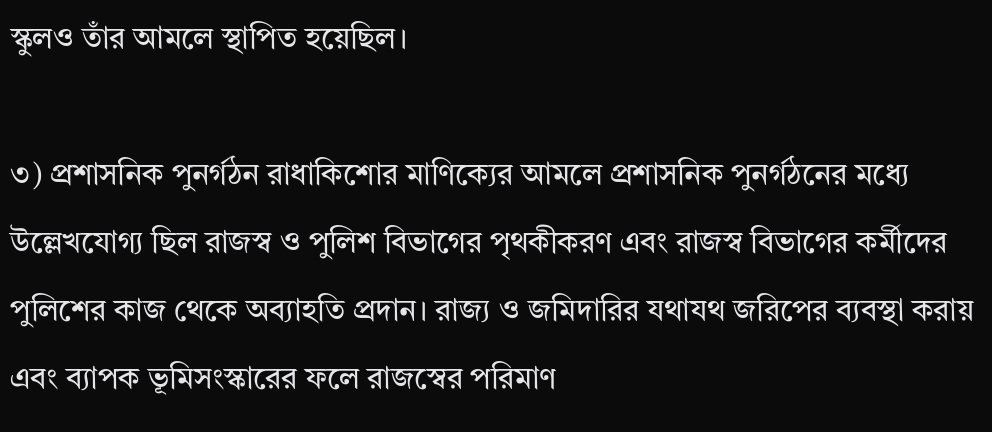স্কুলও তাঁর আমলে স্থাপিত হয়েছিল।

৩) প্রশাসনিক পুনর্গঠন রাধাকিশোর মাণিক্যের আমলে প্রশাসনিক পুনর্গঠনের মধ্যে উল্লেখযোগ্য ছিল রাজস্ব ও পুলিশ বিভাগের পৃথকীকরণ এবং রাজস্ব বিভাগের কর্মীদের পুলিশের কাজ থেকে অব্যাহতি প্রদান। রাজ্য ও জমিদারির যথাযথ জরিপের ব্যবস্থা করায় এবং ব্যাপক ভূমিসংস্কারের ফলে রাজস্বের পরিমাণ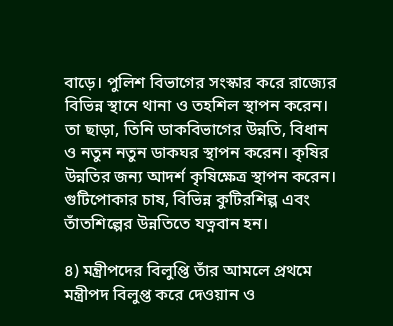বাড়ে। পুলিশ বিভাগের সংস্কার করে রাজ্যের বিভিন্ন স্থানে থানা ও তহশিল স্থাপন করেন। তা ছাড়া, তিনি ডাকবিভাগের উন্নতি, বিধান ও নতুন নতুন ডাকঘর স্থাপন করেন। কৃষির উন্নতির জন্য আদর্শ কৃষিক্ষেত্র স্থাপন করেন। গুটিপোকার চাষ, বিভিন্ন কুটিরশিল্প এবং তাঁতশিল্পের উন্নতিতে যত্নবান হন।

৪) মন্ত্রীপদের বিলুপ্তি তাঁর আমলে প্রথমে মন্ত্রীপদ বিলুপ্ত করে দেওয়ান ও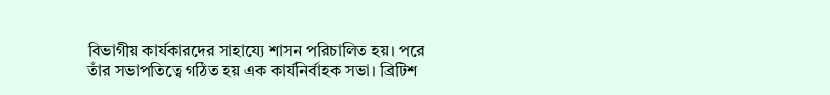বিভাগীয় কার্যকারদের সাহায্যে শাসন পরিচালিত হয়। পরে তাঁর সভাপতিত্বে গঠিত হয় এক কার্যনির্বাহক সভা। ব্রিটিশ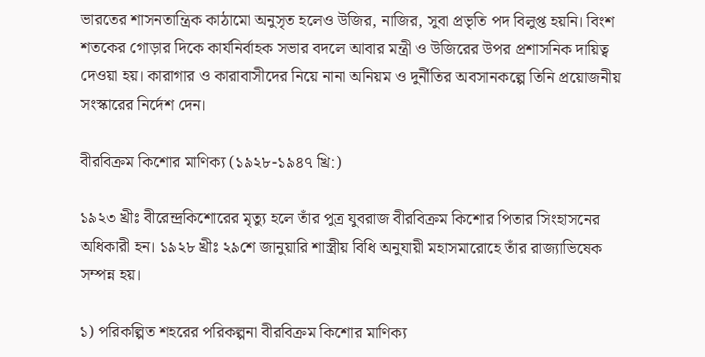ভারতের শাসনতান্ত্রিক কাঠামো অনুসৃত হলেও উজির, নাজির, সুবা প্রভৃতি পদ বিলুপ্ত হয়নি। বিংশ শতকের গোড়ার দিকে কার্যনির্বাহক সভার বদলে আবার মন্ত্রী ও উজিরের উপর প্রশাসনিক দায়িত্ব দেওয়া হয়। কারাগার ও কারাবাসীদের নিয়ে নানা অনিয়ম ও দুর্নীতির অবসানকল্পে তিনি প্রয়োজনীয় সংস্কারের নির্দেশ দেন।

বীরবিক্রম কিশোর মাণিক্য (১৯২৮-১৯৪৭ খ্রি:)

১৯২৩ খ্রীঃ বীরেন্দ্রকিশোরের মৃত্যু হলে তাঁর পুত্র যুবরাজ বীরবিক্রম কিশোর পিতার সিংহাসনের অধিকারী হন। ১৯২৮ খ্রীঃ ২৯শে জানুয়ারি শাস্ত্রীয় বিধি অনুযায়ী মহাসমারোহে তাঁর রাজ্যাভিষেক সম্পন্ন হয়।

১) পরিকল্পিত শহরের পরিকল্পনা বীরবিক্রম কিশোর মাণিক্য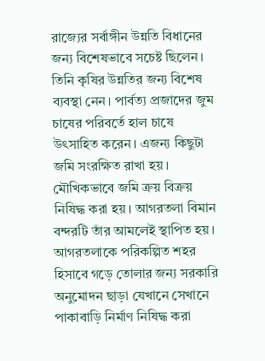রাজ্যের সর্বাঙ্গীন উন্নতি বিধানের জন্য বিশেষভাবে সচেষ্ট ছিলেন। তিনি কৃষির উন্নতির জন্য বিশেষ ব্যবস্থা নেন। পার্বত্য প্রজাদের জুম চাষের পরিবর্তে হাল চাষে উৎসাহিত করেন। এজন্য কিছুটা জমি সংরক্ষিত রাখা হয়। মৌখিকভাবে জমি ক্রয় বিক্রয় নিষিদ্ধ করা হয়। আগরতলা বিমান বন্দরটি তাঁর আমলেই স্থাপিত হয়। আগরতলাকে পরিকল্পিত শহর হিসাবে গড়ে তোলার জন্য সরকারি অনুমোদন ছাড়া যেখানে সেখানে পাকাবাড়ি নির্মাণ নিষিদ্ধ করা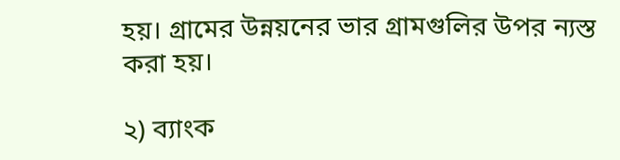হয়। গ্রামের উন্নয়নের ভার গ্রামগুলির উপর ন্যস্ত করা হয়।

২) ব্যাংক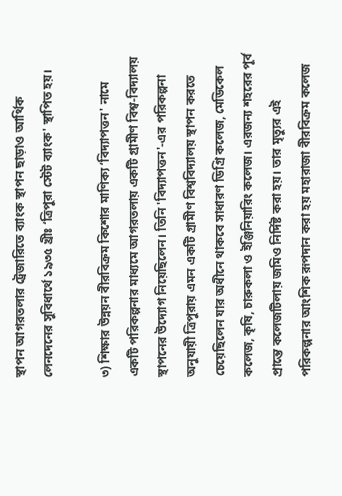স্থাপন আগরতলার ট্রেজারিতে ব্যাংক স্থাপন ছাড়াও আর্থিক লেনদেনের সুবিধার্থে ১৯৩৫ খ্রীঃ ‘ত্রিপুরা স্টেট ব্যাংক' স্থাপিত হয়।

৩) শিক্ষার উন্নয়ন বীরবিক্রম কিশোর মাণিক্য ‘বিদ্যাপত্তন' নামে একটি পরিকল্পনার মাধ্যমে আগরতলায় একটি গ্রামীণ বিশ্ব-বিদ্যালয় স্থাপনের উদ্যোগ নিয়েছিলেন। তিনি 'বিদ্যাপত্তন'-এর পরিকল্পনা অনুযায়ী ত্রিপুরায় এমন একটি গ্রামীণ বিশ্ববিদ্যালয় স্থাপন করতে চেয়েছিলেন যার অধীনে থাকবে সাধারণ ডিগ্রি কলেজ, মেডিকেল কলেজ, কৃষি, চারুকলা ও ইঞ্জিনিয়ারিং কলেজ। এরজন্য শহরের পূর্ব প্রান্তে কলেজটিলায় জমিও নির্দিষ্ট করা হয়। তার মৃত্যুর এই পরিকল্পনার আংশিক রূপদান করা হয় মহারাজা বীরবিক্রম কলেজ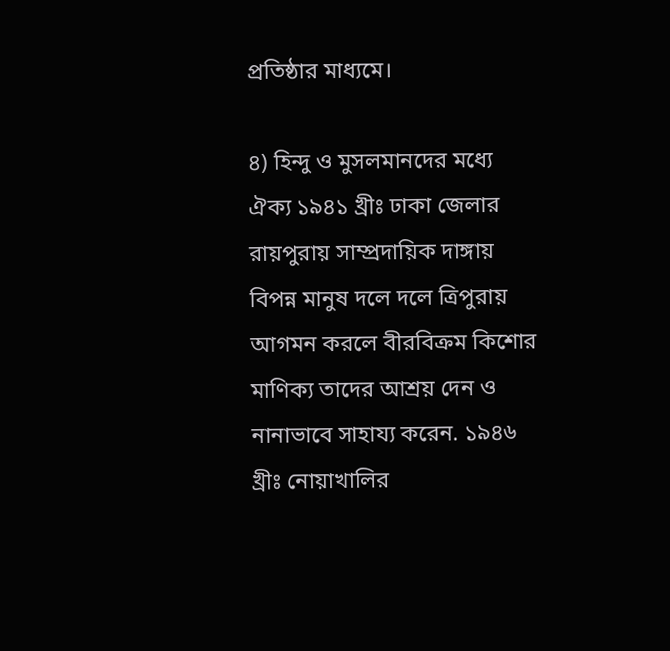প্রতিষ্ঠার মাধ্যমে।

৪) হিন্দু ও মুসলমানদের মধ্যে ঐক্য ১৯৪১ খ্রীঃ ঢাকা জেলার রায়পুরায় সাম্প্রদায়িক দাঙ্গায় বিপন্ন মানুষ দলে দলে ত্রিপুরায় আগমন করলে বীরবিক্রম কিশোর মাণিক্য তাদের আশ্রয় দেন ও নানাভাবে সাহায্য করেন. ১৯৪৬ খ্রীঃ নোয়াখালির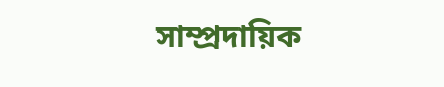সাম্প্রদায়িক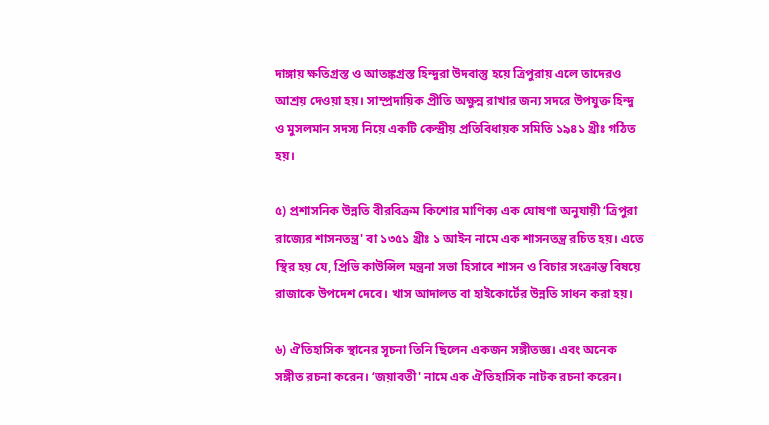দাঙ্গায় ক্ষতিগ্রস্ত ও আতঙ্কগ্রস্ত হিন্দুরা উদবাস্তু হয়ে ত্রিপুরায় এলে তাদেরও আশ্রয় দেওয়া হয়। সাম্প্রদায়িক প্রীতি অক্ষুন্ন রাখার জন্য সদরে উপযুক্ত হিন্দু ও মুসলমান সদস্য নিয়ে একটি কেন্দ্রীয় প্রতিবিধায়ক সমিতি ১৯৪১ খ্রীঃ গঠিত হয়।

৫) প্রশাসনিক উন্নতি বীরবিক্রম কিশোর মাণিক্য এক ঘোষণা অনুযায়ী ‘ত্রিপুরা রাজ্যের শাসনতন্ত্র' বা ১৩৫১ খ্রীঃ ১ আইন নামে এক শাসনতন্ত্র রচিত হয়। এতে স্থির হয় যে, প্রিভি কাউন্সিল মন্ত্রনা সভা হিসাবে শাসন ও বিচার সংক্রান্ত বিষয়ে রাজাকে উপদেশ দেবে। খাস আদালত বা হাইকোর্টের উন্নতি সাধন করা হয়।

৬) ঐতিহাসিক স্থানের সূচনা তিনি ছিলেন একজন সঙ্গীতজ্ঞ। এবং অনেক সঙ্গীত রচনা করেন। ‘জয়াবতী' নামে এক ঐতিহাসিক নাটক রচনা করেন।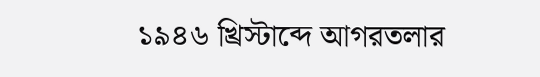১৯৪৬ খ্রিস্টাব্দে আগরতলার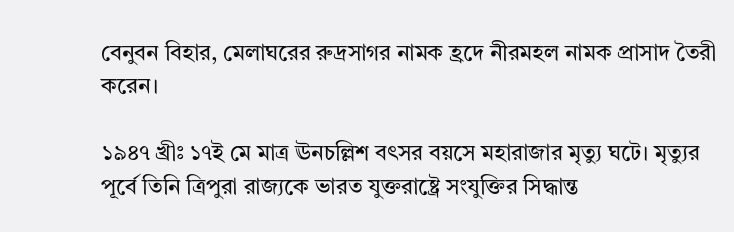বেনুবন বিহার, মেলাঘরের রুদ্রসাগর নামক হ্রদে নীরমহল নামক প্রাসাদ তৈরী করেন।

১৯৪৭ খ্রীঃ ১৭ই মে মাত্র ঊনচল্লিশ বৎসর বয়সে মহারাজার মৃত্যু ঘটে। মৃত্যুর পূর্বে তিনি ত্রিপুরা রাজ্যকে ভারত যুক্তরাষ্ট্রে সংযুক্তির সিদ্ধান্ত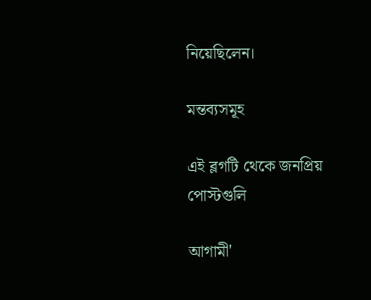নিয়েছিলেন।

মন্তব্যসমূহ

এই ব্লগটি থেকে জনপ্রিয় পোস্টগুলি

আগামী'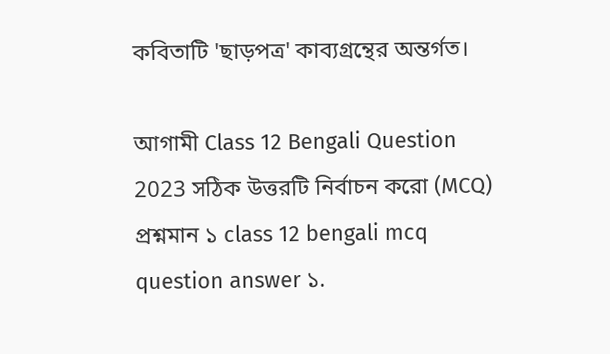কবিতাটি 'ছাড়পত্র' কাব্যগ্রন্থের অন্তর্গত।

আগামী Class 12 Bengali Question 2023 সঠিক উত্তরটি নির্বাচন করো (MCQ)  প্রশ্নমান ১ class 12 bengali mcq question answer ১.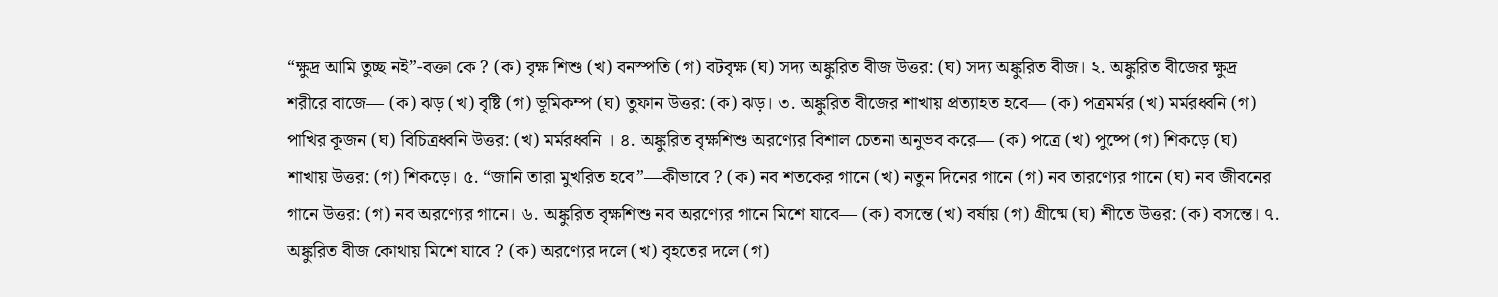“ক্ষুদ্র আমি তুচ্ছ নই”-বক্তা কে ? (ক) বৃক্ষ শিশু (খ) বনস্পতি (গ) বটবৃক্ষ (ঘ) সদ্য অঙ্কুরিত বীজ উত্তর: (ঘ) সদ্য অঙ্কুরিত বীজ। ২. অঙ্কুরিত বীজের ক্ষুদ্র শরীরে বাজে— (ক) ঝড় (খ) বৃষ্টি (গ) ভূমিকম্প (ঘ) তুফান উত্তর: (ক) ঝড়। ৩. অঙ্কুরিত বীজের শাখায় প্রত্যাহত হবে— (ক) পত্রমর্মর (খ) মর্মরধ্বনি (গ) পাখির কূজন (ঘ) বিচিত্রধ্বনি উত্তর: (খ) মর্মরধ্বনি । ৪. অঙ্কুরিত বৃক্ষশিশু অরণ্যের বিশাল চেতনা অনুভব করে— (ক) পত্রে (খ) পুষ্পে (গ) শিকড়ে (ঘ) শাখায় উত্তর: (গ) শিকড়ে। ৫. “জানি তারা মুখরিত হবে”—কীভাবে ? (ক) নব শতকের গানে (খ) নতুন দিনের গানে (গ) নব তারণ্যের গানে (ঘ) নব জীবনের গানে উত্তর: (গ) নব অরণ্যের গানে। ৬. অঙ্কুরিত বৃক্ষশিশু নব অরণ্যের গানে মিশে যাবে— (ক) বসন্তে (খ) বর্ষায় (গ) গ্রীষ্মে (ঘ) শীতে উত্তর: (ক) বসন্তে। ৭. অঙ্কুরিত বীজ কোথায় মিশে যাবে ? (ক) অরণ্যের দলে (খ) বৃহতের দলে (গ)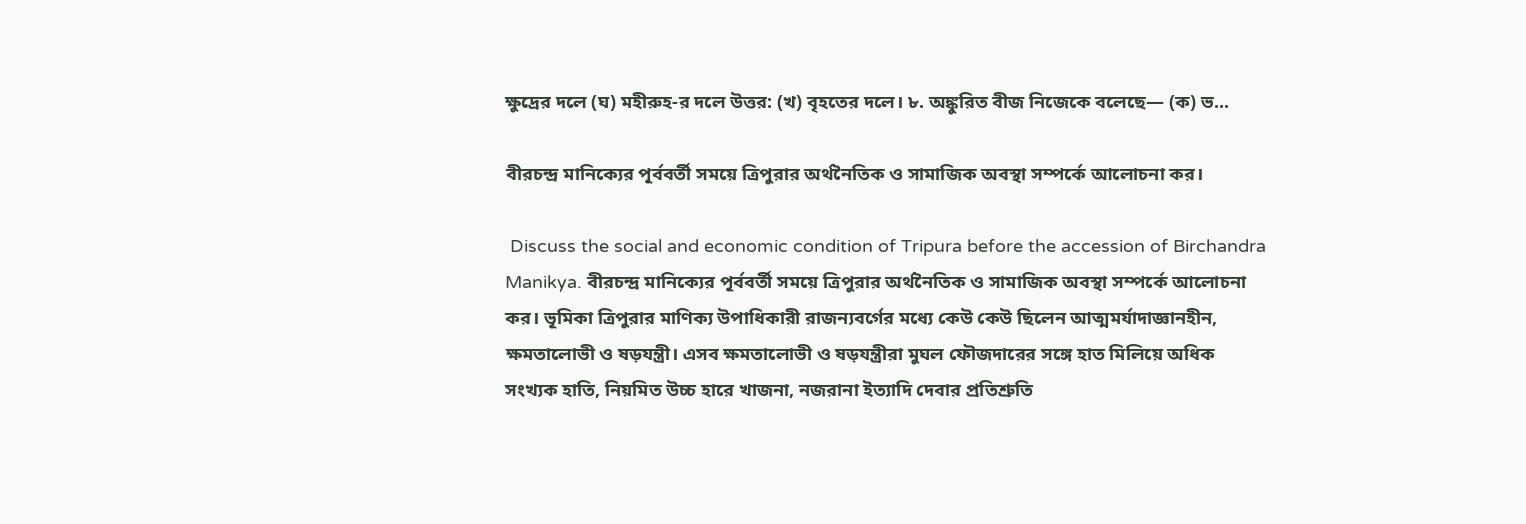ক্ষুদ্রের দলে (ঘ) মহীরুহ-র দলে উত্তর: (খ) বৃহতের দলে। ৮. অঙ্কুরিত বীজ নিজেকে বলেছে— (ক) ভ...

বীরচন্দ্র মানিক্যের পূর্ববর্তী সময়ে ত্রিপুরার অর্থনৈতিক ও সামাজিক অবস্থা সম্পর্কে আলোচনা কর।

 Discuss the social and economic condition of Tripura before the accession of Birchandra Manikya. বীরচন্দ্র মানিক্যের পূর্ববর্তী সময়ে ত্রিপুরার অর্থনৈতিক ও সামাজিক অবস্থা সম্পর্কে আলোচনা কর। ভূমিকা ত্রিপুরার মাণিক্য উপাধিকারী রাজন্যবর্গের মধ্যে কেউ কেউ ছিলেন আত্মমর্যাদাজ্ঞানহীন, ক্ষমতালোভী ও ষড়যন্ত্রী। এসব ক্ষমতালোভী ও ষড়যন্ত্রীরা মুঘল ফৌজদারের সঙ্গে হাত মিলিয়ে অধিক সংখ্যক হাতি, নিয়মিত উচ্চ হারে খাজনা, নজরানা ইত্যাদি দেবার প্রতিশ্রুতি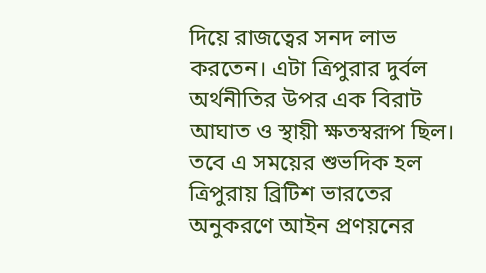দিয়ে রাজত্বের সনদ লাভ করতেন। এটা ত্রিপুরার দুর্বল অর্থনীতির উপর এক বিরাট আঘাত ও স্থায়ী ক্ষতস্বরূপ ছিল। তবে এ সময়ের শুভদিক হল ত্রিপুরায় ব্রিটিশ ভারতের অনুকরণে আইন প্রণয়নের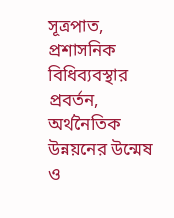সূত্রপাত, প্রশাসনিক বিধিব্যবস্থার প্রবর্তন, অর্থনৈতিক উন্নয়নের উন্মেষ ও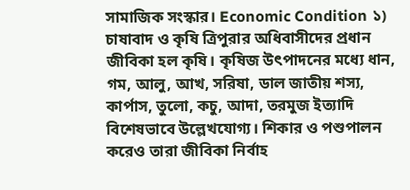সামাজিক সংস্কার। Economic Condition ১) চাষাবাদ ও কৃষি ত্রিপুরার অধিবাসীদের প্রধান জীবিকা হল কৃষি। কৃষিজ উৎপাদনের মধ্যে ধান, গম, আলু, আখ, সরিষা, ডাল জাতীয় শস্য, কার্পাস, তুলো, কচু, আদা, তরমুজ ইত্যাদি বিশেষভাবে উল্লেখযোগ্য। শিকার ও পশুপালন করেও তারা জীবিকা নির্বাহ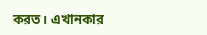করত। এখানকার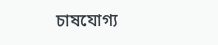চাষযোগ্য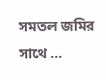সমতল জমির সাথে ...